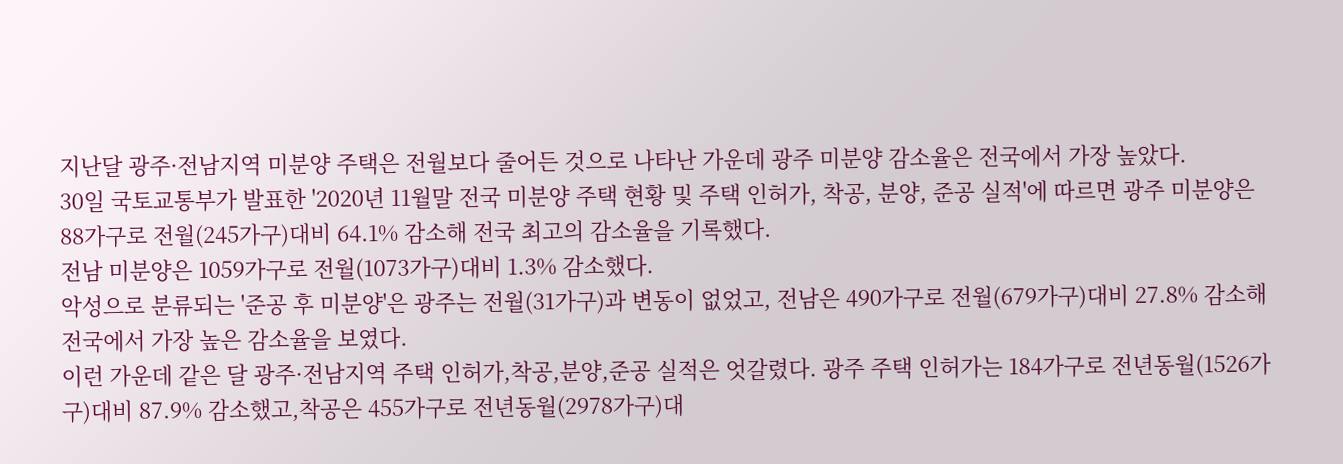지난달 광주·전남지역 미분양 주택은 전월보다 줄어든 것으로 나타난 가운데 광주 미분양 감소율은 전국에서 가장 높았다.
30일 국토교통부가 발표한 '2020년 11월말 전국 미분양 주택 현황 및 주택 인허가, 착공, 분양, 준공 실적'에 따르면 광주 미분양은 88가구로 전월(245가구)대비 64.1% 감소해 전국 최고의 감소율을 기록했다.
전남 미분양은 1059가구로 전월(1073가구)대비 1.3% 감소했다.
악성으로 분류되는 '준공 후 미분양'은 광주는 전월(31가구)과 변동이 없었고, 전남은 490가구로 전월(679가구)대비 27.8% 감소해 전국에서 가장 높은 감소율을 보였다.
이런 가운데 같은 달 광주·전남지역 주택 인허가,착공,분양,준공 실적은 엇갈렸다. 광주 주택 인허가는 184가구로 전년동월(1526가구)대비 87.9% 감소했고,착공은 455가구로 전년동월(2978가구)대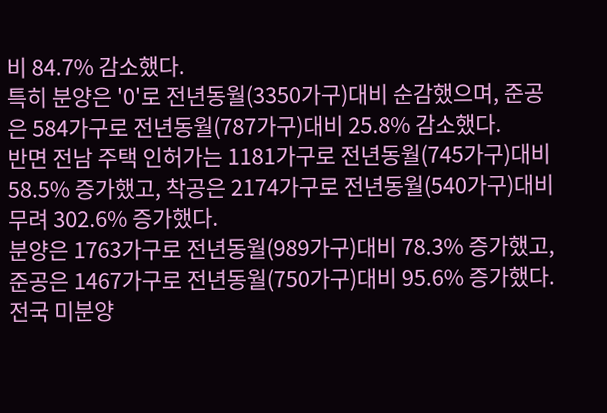비 84.7% 감소했다.
특히 분양은 '0'로 전년동월(3350가구)대비 순감했으며, 준공은 584가구로 전년동월(787가구)대비 25.8% 감소했다.
반면 전남 주택 인허가는 1181가구로 전년동월(745가구)대비 58.5% 증가했고, 착공은 2174가구로 전년동월(540가구)대비 무려 302.6% 증가했다.
분양은 1763가구로 전년동월(989가구)대비 78.3% 증가했고, 준공은 1467가구로 전년동월(750가구)대비 95.6% 증가했다.
전국 미분양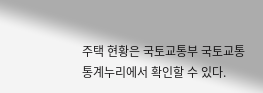주택 현황은 국토교통부 국토교통통계누리에서 확인할 수 있다.